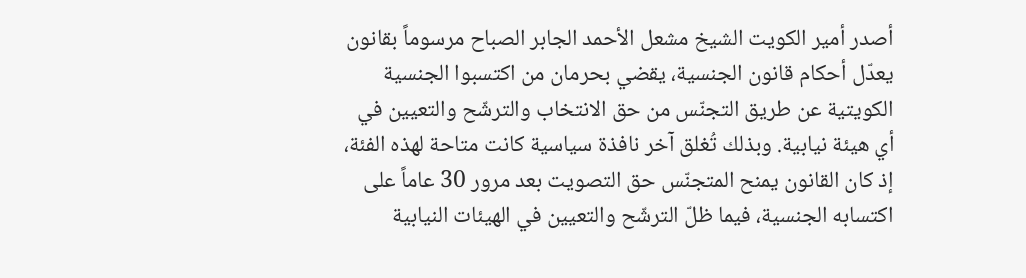أصدر أمير الكويت الشيخ مشعل الأحمد الجابر الصباح مرسوماً بقانون يعدّل أحكام قانون الجنسية، يقضي بحرمان من اكتسبوا الجنسية الكويتية عن طريق التجنّس من حق الانتخاب والترشّح والتعيين في أي هيئة نيابية. وبذلك تُغلق آخر نافذة سياسية كانت متاحة لهذه الفئة، إذ كان القانون يمنح المتجنّس حق التصويت بعد مرور 30 عاماً على اكتسابه الجنسية، فيما ظلّ الترشّح والتعيين في الهيئات النيابية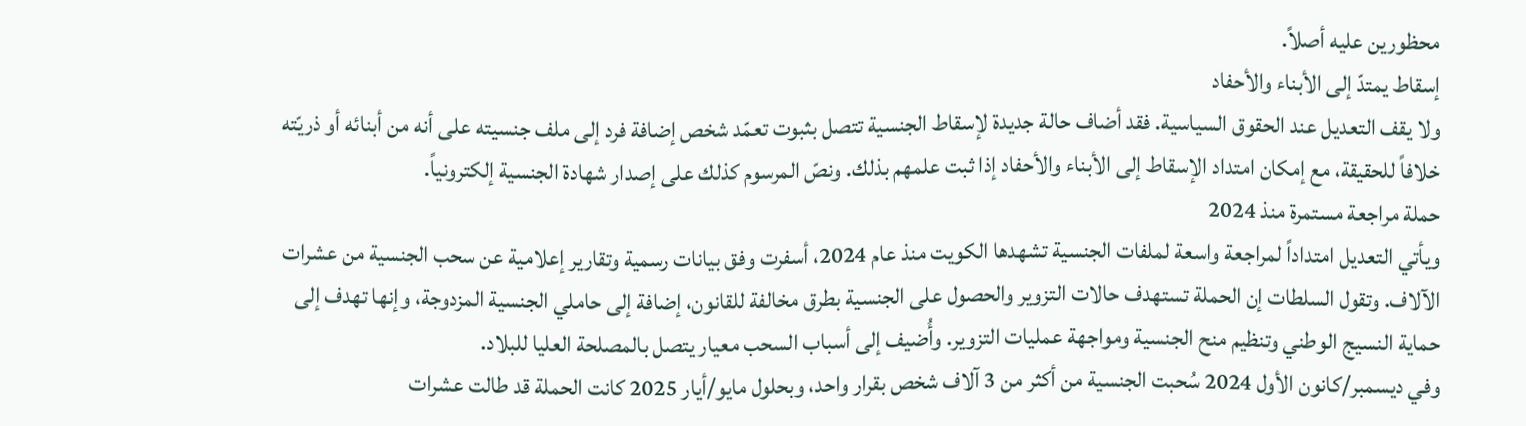محظورين عليه أصلاً.
إسقاط يمتدّ إلى الأبناء والأحفاد
ولا يقف التعديل عند الحقوق السياسية. فقد أضاف حالة جديدة لإسقاط الجنسية تتصل بثبوت تعمّد شخص إضافة فرد إلى ملف جنسيته على أنه من أبنائه أو ذريّته خلافاً للحقيقة، مع إمكان امتداد الإسقاط إلى الأبناء والأحفاد إذا ثبت علمهم بذلك. ونصّ المرسوم كذلك على إصدار شهادة الجنسية إلكترونياً.
حملة مراجعة مستمرة منذ 2024
ويأتي التعديل امتداداً لمراجعة واسعة لملفات الجنسية تشهدها الكويت منذ عام 2024، أسفرت وفق بيانات رسمية وتقارير إعلامية عن سحب الجنسية من عشرات الآلاف. وتقول السلطات إن الحملة تستهدف حالات التزوير والحصول على الجنسية بطرق مخالفة للقانون، إضافة إلى حاملي الجنسية المزدوجة، وإنها تهدف إلى حماية النسيج الوطني وتنظيم منح الجنسية ومواجهة عمليات التزوير. وأُضيف إلى أسباب السحب معيار يتصل بالمصلحة العليا للبلاد.
وفي ديسمبر/كانون الأول 2024 سُحبت الجنسية من أكثر من 3 آلاف شخص بقرار واحد، وبحلول مايو/أيار 2025 كانت الحملة قد طالت عشرات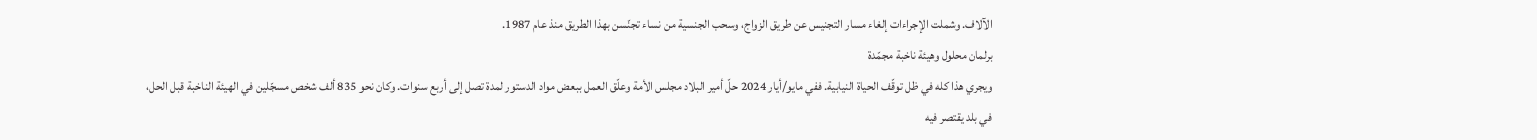الآلاف. وشملت الإجراءات إلغاء مسار التجنيس عن طريق الزواج، وسحب الجنسية من نساء تجنّسن بهذا الطريق منذ عام 1987.
برلمان محلول وهيئة ناخبة مجمّدة
ويجري هذا كله في ظل توقّف الحياة النيابية. ففي مايو/أيار 2024 حلّ أمير البلاد مجلس الأمة وعلّق العمل ببعض مواد الدستور لمدة تصل إلى أربع سنوات. وكان نحو 835 ألف شخص مسجّلين في الهيئة الناخبة قبل الحل، في بلد يقتصر فيه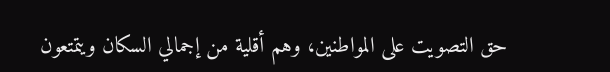حق التصويت على المواطنين، وهم أقلية من إجمالي السكان ويتمتعون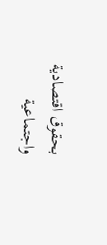بحقوق اقتصادية واجتماعية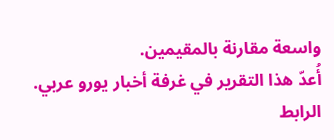واسعة مقارنة بالمقيمين.
أُعدّ هذا التقرير في غرفة أخبار يورو عربي.
الرابط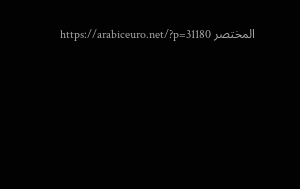المختصر https://arabiceuro.net/?p=31180